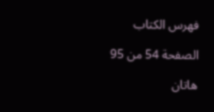فهرس الكتاب

الصفحة 54 من 95

هاتان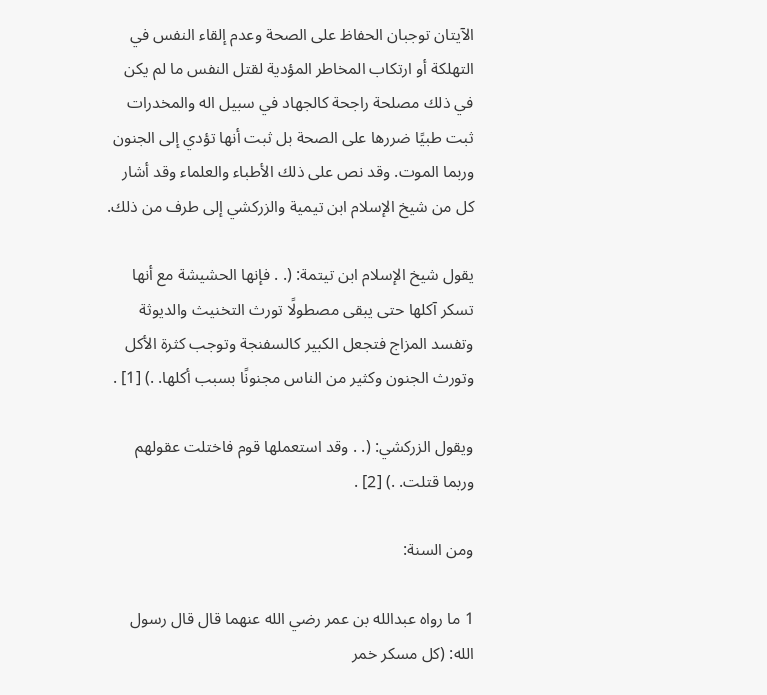الآيتان توجبان الحفاظ على الصحة وعدم إلقاء النفس في التهلكة أو ارتكاب المخاطر المؤدية لقتل النفس ما لم يكن في ذلك مصلحة راجحة كالجهاد في سبيل اله والمخدرات ثبت طبيًا ضررها على الصحة بل ثبت أنها تؤدي إلى الجنون وربما الموت. وقد نص على ذلك الأطباء والعلماء وقد أشار كل من شيخ الإسلام ابن تيمية والزركشي إلى طرف من ذلك.

يقول شيخ الإسلام ابن تيتمة: (. . فإنها الحشيشة مع أنها تسكر آكلها حتى يبقى مصطولًا تورث التخنيث والديوثة وتفسد المزاج فتجعل الكبير كالسفنجة وتوجب كثرة الأكل وتورث الجنون وكثير من الناس مجنونًا بسبب أكلها. .) [1] .

ويقول الزركشي: (. . وقد استعملها قوم فاختلت عقولهم وربما قتلت. .) [2] .

ومن السنة:

1 ما رواه عبدالله بن عمر رضي الله عنهما قال قال رسول الله: (كل مسكر خمر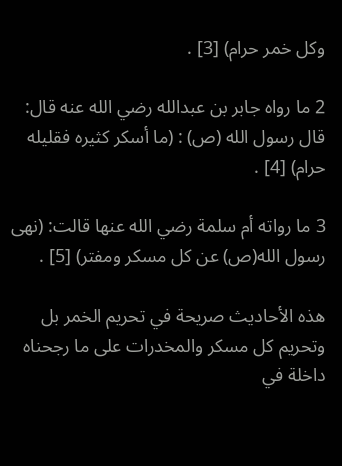وكل خمر حرام) [3] .

2 ما رواه جابر بن عبدالله رضي الله عنه قال: قال رسول الله (ص) : (ما أسكر كثيره فقليله حرام) [4] .

3 ما رواته أم سلمة رضي الله عنها قالت: (نهى رسول الله(ص) عن كل مسكر ومفتر) [5] .

هذه الأحاديث صريحة في تحريم الخمر بل وتحريم كل مسكر والمخدرات على ما رجحناه داخلة في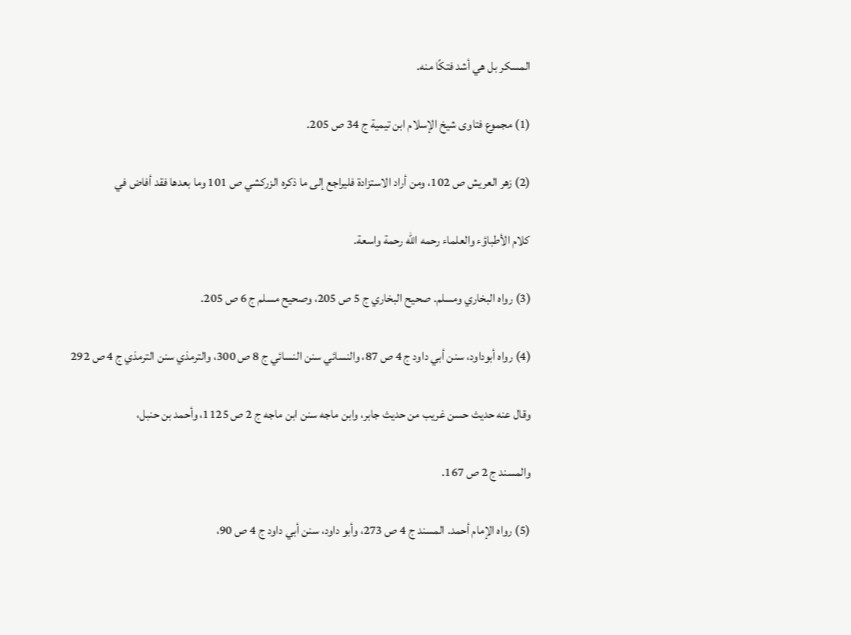المسكر بل هي أشد فتكًا منه.

(1) مجموع فتاوى شيخ الإسلام ابن تيمية ج 34 ص 205.

(2) زهر العريش ص 102، ومن أراد الاستزادة فليراجع إلى ما ذكره الزركشي ص 101 وما بعدها فقد أفاض في

كلام الأطباؤء والعلماء رحمه الله رحمة واسعة.

(3) رواه البخاري ومسلم. صحيح البخاري ج 5 ص 205، وصحيح مسلم ج 6 ص 205.

(4) رواه أبوداود، سنن أبي داود ج 4 ص 87، والنسائي سنن النسائي ج 8 ص 300، والترمذي سنن الترمذي ج 4 ص 292

وقال عنه حديث حسن غريب من حديث جابر، وابن ماجه سنن ابن ماجه ج 2 ص 1125، وأحمد بن حنبل،

والمسند ج 2 ص 167.

(5) رواه الإمام أحمد. المسند ج 4 ص 273، وأبو داود، سنن أبي داود ج 4 ص 90،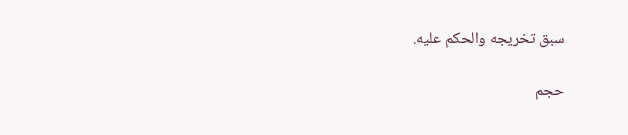سبق تخريجه والحكم عليه.

حجم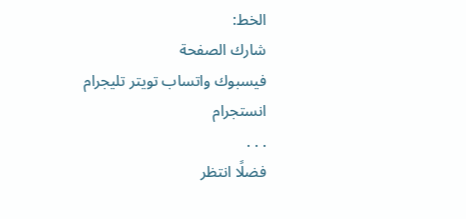الخط:
شارك الصفحة
فيسبوك واتساب تويتر تليجرام انستجرام
. . .
فضلًا انتظر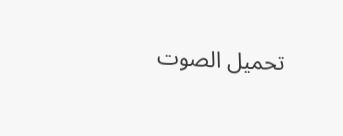تحميل الصوت